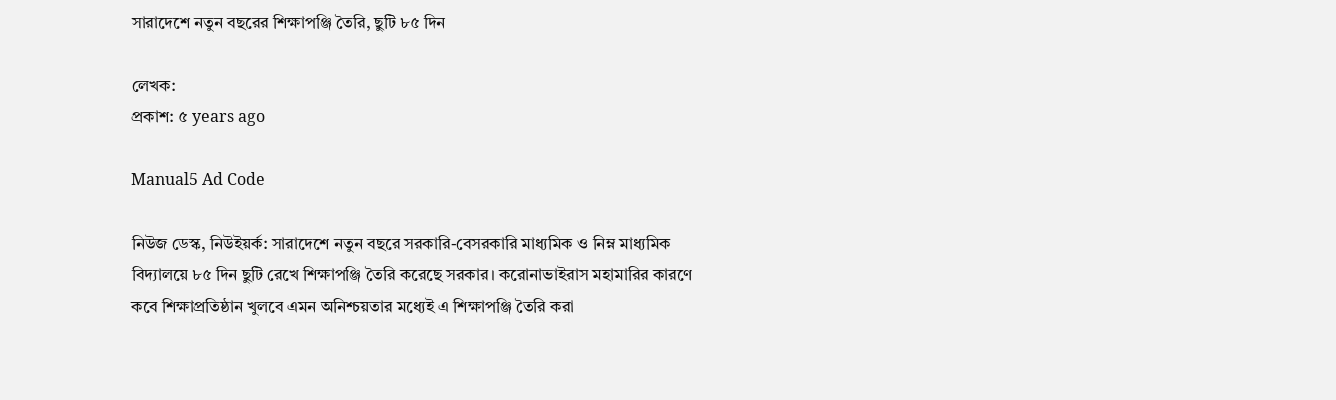সারাদেশে নতুন বছরের শিক্ষাপঞ্জি তৈরি, ছুটি ৮৫ দিন

লেখক:
প্রকাশ: ৫ years ago

Manual5 Ad Code

নিউজ ডেস্ক, নিউইয়র্ক: সারাদেশে নতুন বছরে সরকারি-বেসরকারি মাধ্যমিক ও নিম্ন মাধ্যমিক বিদ্যালয়ে ৮৫ দিন ছুটি রেখে শিক্ষাপঞ্জি তৈরি করেছে সরকার। করোনাভাইরাস মহামারির কারণে কবে শিক্ষাপ্রতিষ্ঠান খুলবে এমন অনিশ্চয়তার মধ্যেই এ শিক্ষাপঞ্জি তৈরি করা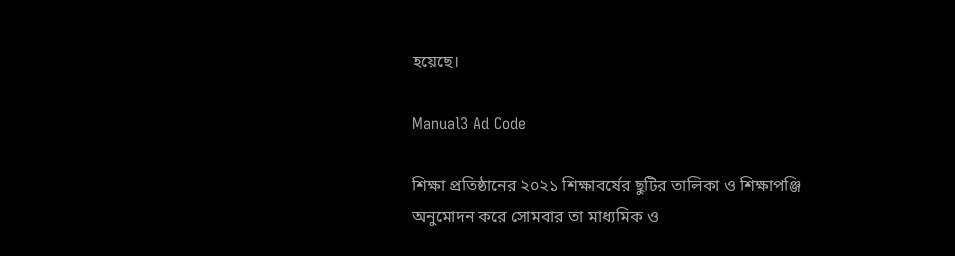হয়েছে।

Manual3 Ad Code

শিক্ষা প্রতিষ্ঠানের ২০২১ শিক্ষাবর্ষের ছুটির তালিকা ও শিক্ষাপঞ্জি অনুমোদন করে সোমবার তা মাধ্যমিক ও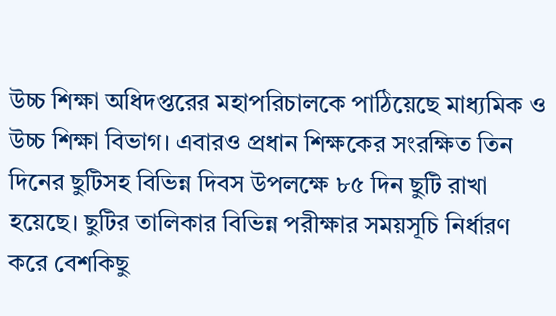উচ্চ শিক্ষা অধিদপ্তরের মহাপরিচালকে পাঠিয়েছে মাধ্যমিক ও উচ্চ শিক্ষা বিভাগ। এবারও প্রধান শিক্ষকের সংরক্ষিত তিন দিনের ছুটিসহ বিভিন্ন দিবস উপলক্ষে ৮৫ দিন ছুটি রাখা হয়েছে। ছুটির তালিকার বিভিন্ন পরীক্ষার সময়সূচি নির্ধারণ করে বেশকিছু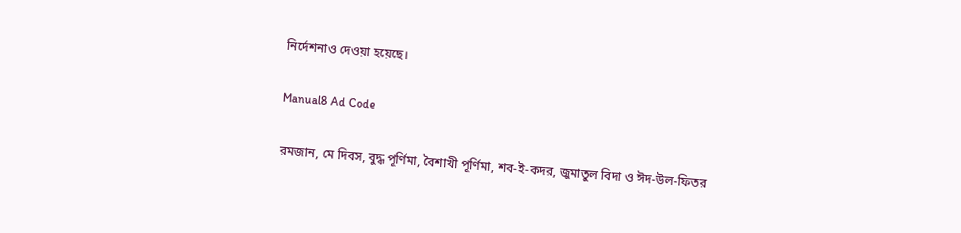নির্দেশনাও দেওয়া হয়েছে।

Manual8 Ad Code

রমজান, মে দিবস, বুদ্ধ পূর্ণিমা, বৈশাখী পূর্ণিমা, শব-ই-কদর, জুমাতুল বিদা ও ঈদ-উল-ফিতর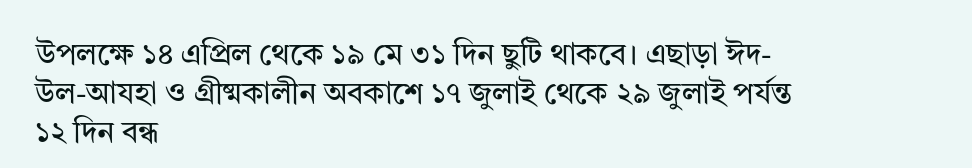উপলক্ষে ১৪ এপ্রিল থেকে ১৯ মে ৩১ দিন ছুটি থাকবে। এছাড়া ঈদ-উল-আযহা ও গ্রীষ্মকালীন অবকাশে ১৭ জুলাই থেকে ২৯ জুলাই পর্যন্ত ১২ দিন বন্ধ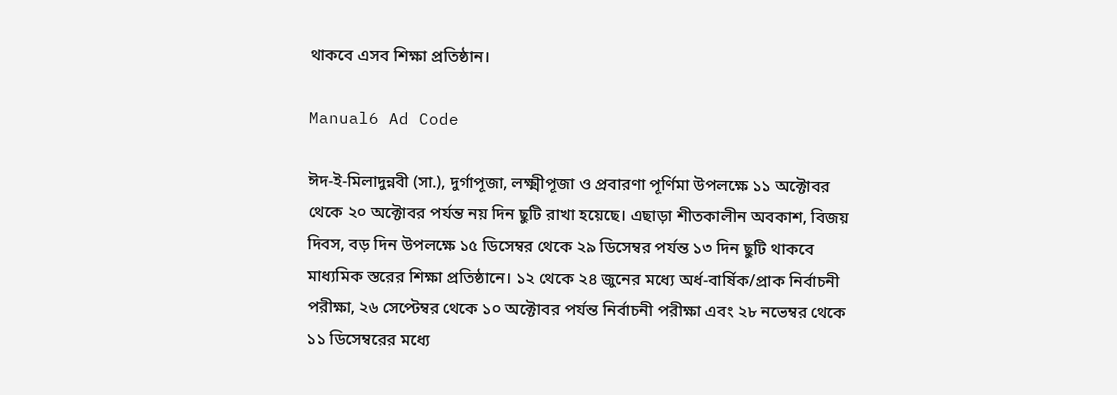থাকবে এসব শিক্ষা প্রতিষ্ঠান।

Manual6 Ad Code

ঈদ-ই-মিলাদুন্নবী (সা.), দুর্গাপূজা, লক্ষ্মীপূজা ও প্রবারণা পূর্ণিমা উপলক্ষে ১১ অক্টোবর থেকে ২০ অক্টোবর পর্যন্ত নয় দিন ছুটি রাখা হয়েছে। এছাড়া শীতকালীন অবকাশ, বিজয় দিবস, বড় দিন উপলক্ষে ১৫ ডিসেম্বর থেকে ২৯ ডিসেম্বর পর্যন্ত ১৩ দিন ছুটি থাকবে মাধ্যমিক স্তরের শিক্ষা প্রতিষ্ঠানে। ১২ থেকে ২৪ জুনের মধ্যে অর্ধ-বার্ষিক/প্রাক নির্বাচনী পরীক্ষা, ২৬ সেপ্টেম্বর থেকে ১০ অক্টোবর পর্যন্ত নির্বাচনী পরীক্ষা এবং ২৮ নভেম্বর থেকে ১১ ডিসেম্বরের মধ্যে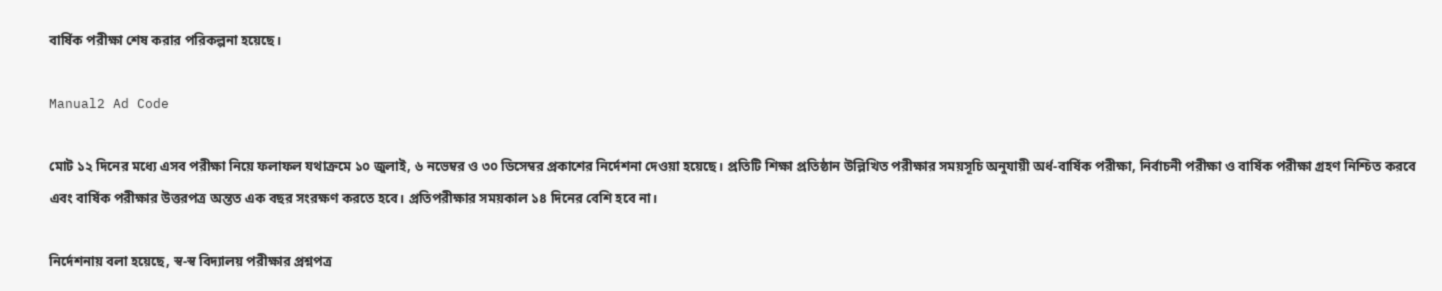বার্ষিক পরীক্ষা শেষ করার পরিকল্পনা হয়েছে।

Manual2 Ad Code

মোট ১২ দিনের মধ্যে এসব পরীক্ষা নিয়ে ফলাফল যথাক্রমে ১০ জুলাই, ৬ নভেম্বর ও ৩০ ডিসেম্বর প্রকাশের নির্দেশনা দেওয়া হয়েছে। প্রতিটি শিক্ষা প্রতিষ্ঠান উল্লিখিত পরীক্ষার সময়সূচি অনুযায়ী অর্ধ-বার্ষিক পরীক্ষা, নির্বাচনী পরীক্ষা ও বার্ষিক পরীক্ষা গ্রহণ নিশ্চিত করবে এবং বার্ষিক পরীক্ষার উত্তরপত্র অন্তত এক বছর সংরক্ষণ করতে হবে। প্রতিপরীক্ষার সময়কাল ১৪ দিনের বেশি হবে না।

নির্দেশনায় বলা হয়েছে, স্ব-স্ব বিদ্যালয় পরীক্ষার প্রশ্নপত্র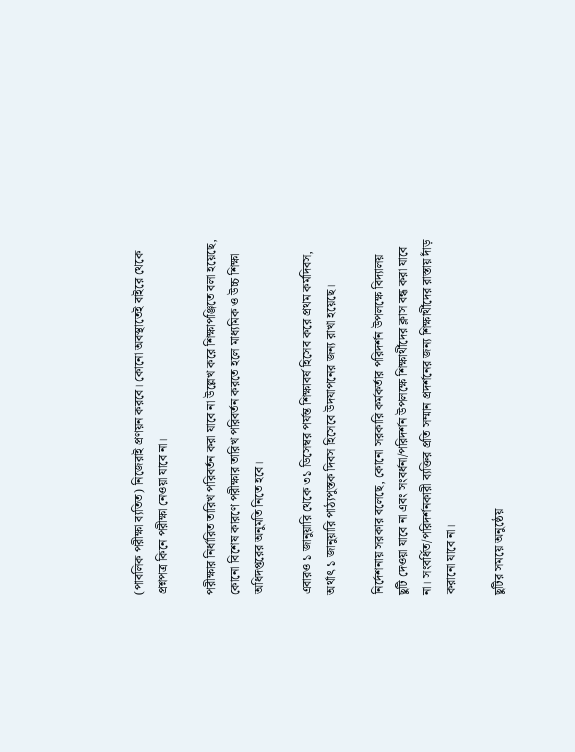(পাবলিক পরীক্ষা ব্যতিত) নিজেরাই প্রণয়ন করবে। কোনো অবস্থাতেই বাইরে থেকে প্রশ্নপত্র কিনে পরীক্ষা নেওয়া যাবে না।

পরীক্ষার নির্ধারিত তারিখ পরিবর্তন করা যাবে না উল্লেখ করে শিক্ষাপঞ্জিতে বলা হয়েছে, কোনো বিশেষ কারণে পরীক্ষার তারিখ পরিবর্তন করতে হলে মাধ্যমিক ও উচ্চ শিক্ষা অধিদপ্তরের অনুমতি নিতে হবে।

এবারও ১ জানুয়ারি থেকে ৩১ ডিসেম্বর পর্যন্ত শিক্ষাবর্ষ হিসেব করে প্রথম কর্মদিবস, অর্থাৎ ১ জানুয়ারি পাঠ্যপুস্তক দিবস হিসেবে উদযাপনের জন্য রাখা হয়েছে।

নির্দেশনায় সরকার বলেছে, কোনো সরকারি কর্মকর্তার পরিদর্শন উপলক্ষে বিদ্যালয় ছুটি দেওয়া যাবে না এবং সংবর্ধনা/পরিদর্শন উপলক্ষে শিক্ষার্থীদের ক্লাস বন্ধ করা যাবে না। সংবর্ধিত/পরিদর্শনকারী ব্যক্তির প্রতি সম্মান প্রদর্শনের জন্য শিক্ষার্থীদের রাস্তায় দাঁড় করানো যাবে না।

ছুটির সময়ে অনুষ্ঠেয়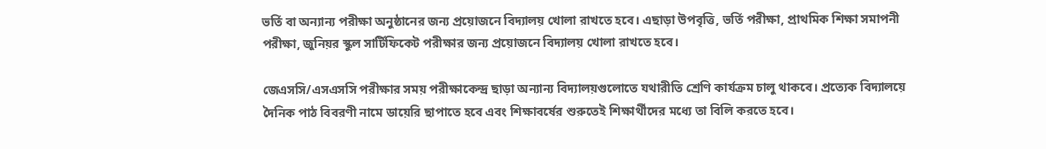ভর্তি বা অন্যান্য পরীক্ষা অনুষ্ঠানের জন্য প্রয়োজনে বিদ্যালয় খোলা রাখতে হবে। এছাড়া উপবৃত্তি, ভর্তি পরীক্ষা, প্রাথমিক শিক্ষা সমাপনী পরীক্ষা, জুনিয়র স্কুল সার্টিফিকেট পরীক্ষার জন্য প্রয়োজনে বিদ্যালয় খোলা রাখতে হবে।

জেএসসি/এসএসসি পরীক্ষার সময় পরীক্ষাকেন্দ্র ছাড়া অন্যান্য বিদ্যালয়গুলোতে যথারীতি শ্রেণি কার্যক্রম চালু থাকবে। প্রত্যেক বিদ্যালয়ে দৈনিক পাঠ বিবরণী নামে ডায়েরি ছাপাতে হবে এবং শিক্ষাবর্ষের শুরুতেই শিক্ষার্থীদের মধ্যে তা বিলি করতে হবে।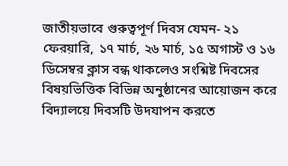জাতীয়ভাবে গুরুত্বপূর্ণ দিবস যেমন- ২১ ফেরয়ারি, ১৭ মার্চ, ২৬ মার্চ, ১৫ অগাস্ট ও ১৬ ডিসেম্বর ক্লাস বন্ধ থাকলেও সংশ্নিষ্ট দিবসের বিষয়ভিত্তিক বিভিন্ন অনুষ্ঠানের আয়োজন করে বিদ্যালয়ে দিবসটি উদযাপন করতে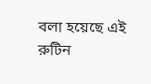বলা হয়েছে এই রুটিন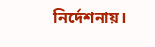নির্দেশনায়।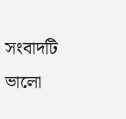সংবাদটি ভালো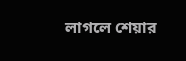লাগলে শেয়ার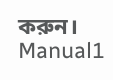করুন।
Manual1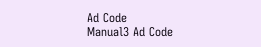Ad Code
Manual3 Ad Code